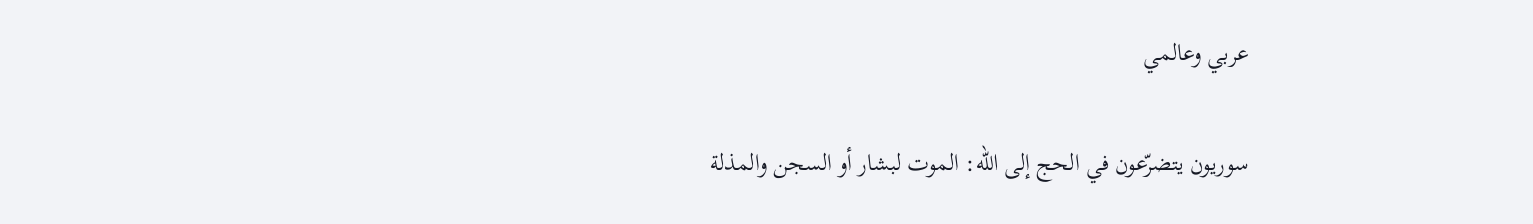عربي وعالمي

سوريون يتضرّعون في الحج إلى الله: الموت لبشار أو السجن والمذلة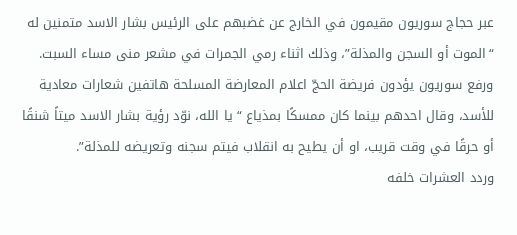عبر حجاج سوريون مقيمون في الخارج عن غضبهم على الرئيس بشار الاسد متمنين له “الموت أو السجن والمذلة”، وذلك اثناء رمي الجمرات في مشعر منى مساء السبت.
ورفع سوريون يؤدون فريضة الحجّ اعلام المعارضة المسلحة هاتفين شعارات معادية للأسد، وقال احدهم بينما كان ممسكًا بمذياع “يا الله، نوّد رؤية بشار الاسد ميتاً شنقًا أو حرقًا في وقت قريب، او أن يطيح به انقلاب فيتم سجنه وتعريضه للمذلة”.
وردد العشرات خلفه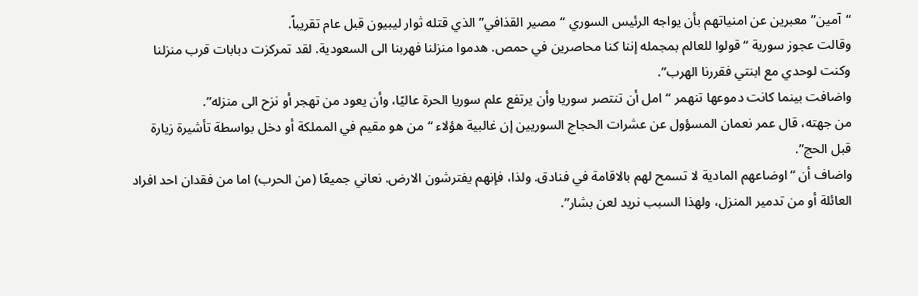“آمين” معبرين عن امنياتهم بأن يواجه الرئيس السوري “مصير القذافي” الذي قتله ثوار ليبيون قبل عام تقريباً.
وقالت عجوز سورية “قولوا للعالم بمجمله إننا كنا محاصرين في حمص. هدموا منزلنا فهربنا الى السعودية. لقد تمركزت دبابات قرب منزلنا وكنت لوحدي مع ابنتي فقررنا الهرب”.
واضافت بينما كانت دموعها تنهمر “امل أن تنتصر سوريا وأن يرتفع علم سوريا الحرة عاليًا، وأن يعود من تهجر أو نزح الى منزله”.
من جهته، قال عمر نعمان المسؤول عن عشرات الحجاج السوريين إن غالبية هؤلاء “من هو مقيم في المملكة أو دخل بواسطة تأشيرة زيارة قبل الحج”.
واضاف أن “اوضاعهم المادية لا تسمح لهم بالاقامة في فنادق. ولذا، فإنهم يفترشون الارض. نعاني جميعًا (من الحرب) اما من فقدان احد افراد العائلة أو من تدمير المنزل، ولهذا السبب نريد لعن بشار”.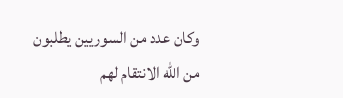وكان عدد من السوريين يطلبون من الله الانتقام لهم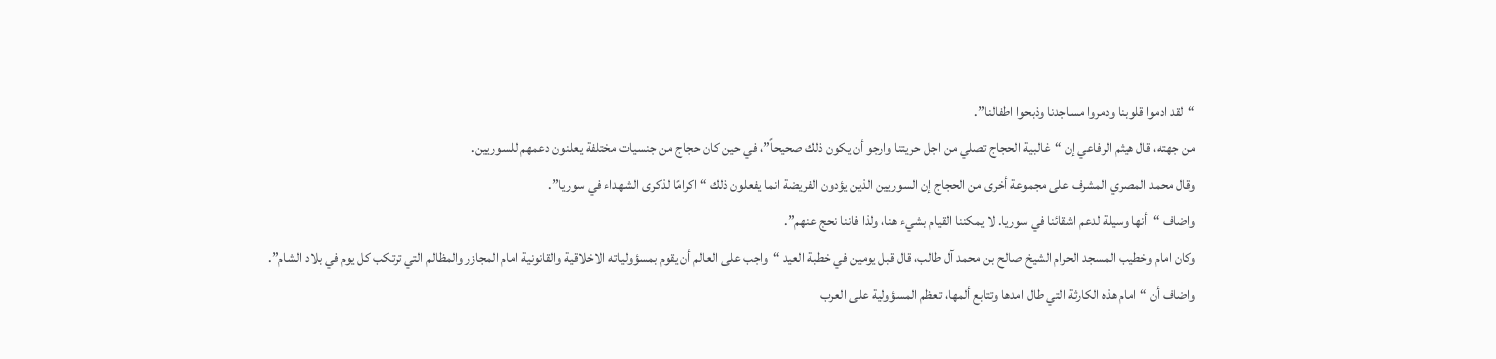“لقد ادموا قلوبنا ودمروا مساجدنا وذبحوا اطفالنا”.
من جهته، قال هيثم الرفاعي إن “غالبية الحجاج تصلي من اجل حريتنا وارجو أن يكون ذلك صحيحاً”، في حين كان حجاج من جنسيات مختلفة يعلنون دعمهم للسوريين.
وقال محمد المصري المشرف على مجموعة أخرى من الحجاج إن السوريين الذين يؤدون الفريضة انما يفعلون ذلك “اكرامًا لذكرى الشهداء في سوريا”.
واضاف “أنها وسيلة لدعم اشقائنا في سوريا. لا يمكننا القيام بشيء هنا، ولذا فاننا نحج عنهم”.
وكان امام وخطيب المسجد الحرام الشيخ صالح بن محمد آل طالب، قال قبل يومين في خطبة العيد “واجب على العالم أن يقوم بمسؤولياته الاخلاقية والقانونية امام المجازر والمظالم التي ترتكب كل يوم في بلاد الشام”.
واضاف أن “امام هذه الكارثة التي طال امدها وتتابع ألمها، تعظم المسؤولية على العرب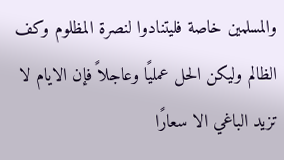والمسلمين خاصة فليتنادوا لنصرة المظلوم وكف الظالم وليكن الحل عمليًا وعاجلاً فإن الايام لا تزيد الباغي الا سعارًا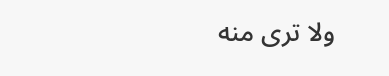ولا ترى منه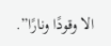الا وقودًا ونارًا”.